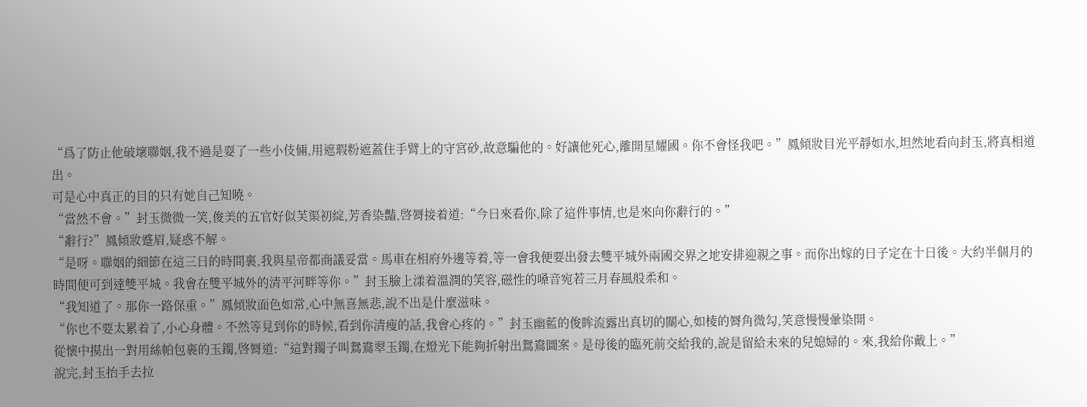“爲了防止他破壞聯姻,我不過是耍了一些小伎倆,用遮瑕粉遮蓋住手臂上的守宮砂,故意騙他的。好讓他死心,離開星耀國。你不會怪我吧。”鳳傾妝目光平靜如水,坦然地看向封玉,將真相道出。
可是心中真正的目的只有她自己知曉。
“當然不會。”封玉微微一笑,俊美的五官好似芙渠初綻,芳香染豔,啓脣接着道:“今日來看你,除了這件事情,也是來向你辭行的。”
“辭行?”鳳傾妝蹙眉,疑惑不解。
“是呀。聯姻的細節在這三日的時間裏,我與星帝都商議妥當。馬車在相府外邊等着,等一會我便要出發去雙平城外兩國交界之地安排迎親之事。而你出嫁的日子定在十日後。大約半個月的時間便可到達雙平城。我會在雙平城外的清平河畔等你。”封玉臉上漾着溫潤的笑容,磁性的嗓音宛若三月春風般柔和。
“我知道了。那你一路保重。”鳳傾妝面色如常,心中無喜無悲,說不出是什麼滋味。
“你也不要太累着了,小心身體。不然等見到你的時候,看到你清瘦的話,我會心疼的。”封玉幽藍的俊眸流露出真切的關心,如棱的脣角微勾,笑意慢慢暈染開。
從懷中摸出一對用絲帕包裹的玉鐲,啓脣道:“這對鐲子叫鴛鴦翠玉鐲,在燈光下能夠折射出鴛鴦圖案。是母後的臨死前交給我的,說是留給未來的兒媳婦的。來,我給你戴上。”
說完,封玉抬手去拉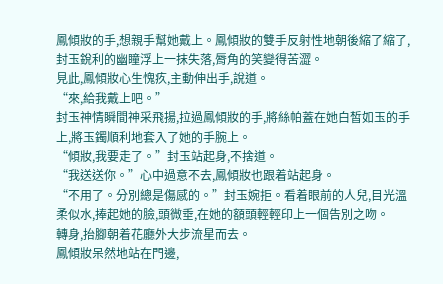鳳傾妝的手,想親手幫她戴上。鳳傾妝的雙手反射性地朝後縮了縮了,封玉銳利的幽瞳浮上一抹失落,脣角的笑變得苦澀。
見此,鳳傾妝心生愧疚,主動伸出手,說道。
“來,給我戴上吧。”
封玉神情瞬間神采飛揚,拉過鳳傾妝的手,將絲帕蓋在她白皙如玉的手上,將玉鐲順利地套入了她的手腕上。
“傾妝,我要走了。”封玉站起身,不捨道。
“我送送你。”心中過意不去,鳳傾妝也跟着站起身。
“不用了。分別總是傷感的。”封玉婉拒。看着眼前的人兒,目光溫柔似水,捧起她的臉,頭微垂,在她的額頭輕輕印上一個告別之吻。
轉身,抬腳朝着花廳外大步流星而去。
鳳傾妝呆然地站在門邊,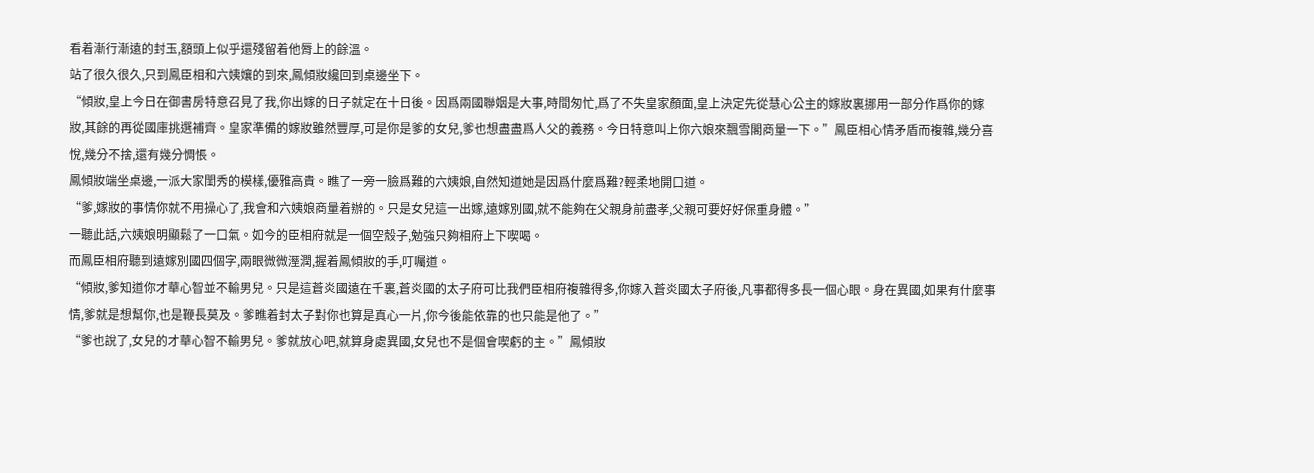看着漸行漸遠的封玉,額頭上似乎還殘留着他脣上的餘溫。
站了很久很久,只到鳳臣相和六姨孃的到來,鳳傾妝纔回到桌邊坐下。
“傾妝,皇上今日在御書房特意召見了我,你出嫁的日子就定在十日後。因爲兩國聯姻是大事,時間匆忙,爲了不失皇家顏面,皇上決定先從慧心公主的嫁妝裏挪用一部分作爲你的嫁妝,其餘的再從國庫挑選補齊。皇家準備的嫁妝雖然豐厚,可是你是爹的女兒,爹也想盡盡爲人父的義務。今日特意叫上你六娘來飄雪閣商量一下。”鳳臣相心情矛盾而複雜,幾分喜悅,幾分不捨,還有幾分惆悵。
鳳傾妝端坐桌邊,一派大家閨秀的模樣,優雅高貴。瞧了一旁一臉爲難的六姨娘,自然知道她是因爲什麼爲難?輕柔地開口道。
“爹,嫁妝的事情你就不用操心了,我會和六姨娘商量着辦的。只是女兒這一出嫁,遠嫁別國,就不能夠在父親身前盡孝,父親可要好好保重身體。”
一聽此話,六姨娘明顯鬆了一口氣。如今的臣相府就是一個空殼子,勉強只夠相府上下喫喝。
而鳳臣相府聽到遠嫁別國四個字,兩眼微微溼潤,握着鳳傾妝的手,叮囑道。
“傾妝,爹知道你才華心智並不輸男兒。只是這蒼炎國遠在千裏,蒼炎國的太子府可比我們臣相府複雜得多,你嫁入蒼炎國太子府後,凡事都得多長一個心眼。身在異國,如果有什麼事情,爹就是想幫你,也是鞭長莫及。爹瞧着封太子對你也算是真心一片,你今後能依靠的也只能是他了。”
“爹也說了,女兒的才華心智不輸男兒。爹就放心吧,就算身處異國,女兒也不是個會喫虧的主。”鳳傾妝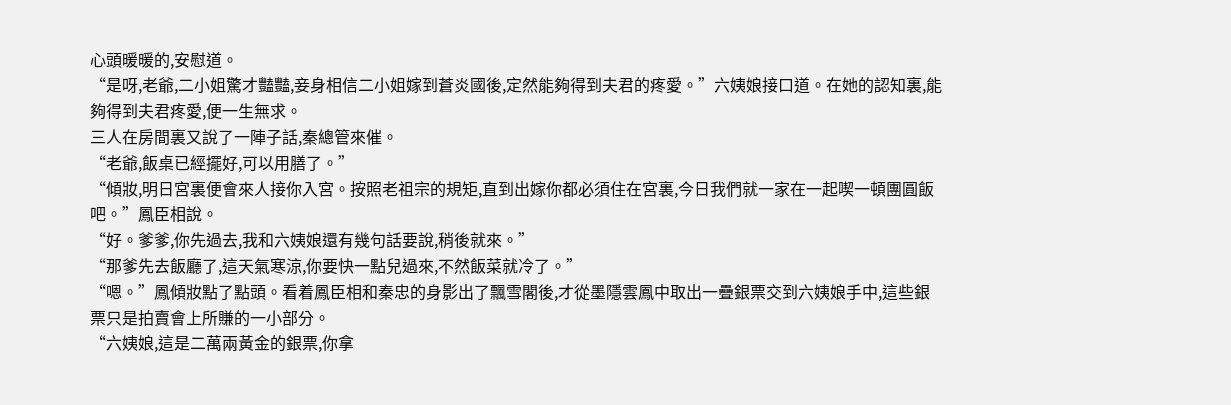心頭暖暖的,安慰道。
“是呀,老爺,二小姐驚才豔豔,妾身相信二小姐嫁到蒼炎國後,定然能夠得到夫君的疼愛。”六姨娘接口道。在她的認知裏,能夠得到夫君疼愛,便一生無求。
三人在房間裏又說了一陣子話,秦總管來催。
“老爺,飯桌已經擺好,可以用膳了。”
“傾妝,明日宮裏便會來人接你入宮。按照老祖宗的規矩,直到出嫁你都必須住在宮裏,今日我們就一家在一起喫一頓團圓飯吧。”鳳臣相說。
“好。爹爹,你先過去,我和六姨娘還有幾句話要說,稍後就來。”
“那爹先去飯廳了,這天氣寒涼,你要快一點兒過來,不然飯菜就冷了。”
“嗯。”鳳傾妝點了點頭。看着鳳臣相和秦忠的身影出了飄雪閣後,才從墨隱雲鳳中取出一疊銀票交到六姨娘手中,這些銀票只是拍賣會上所賺的一小部分。
“六姨娘,這是二萬兩黃金的銀票,你拿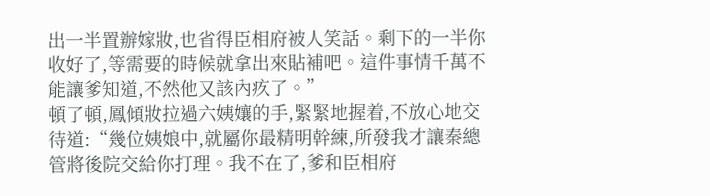出一半置辦嫁妝,也省得臣相府被人笑話。剩下的一半你收好了,等需要的時候就拿出來貼補吧。這件事情千萬不能讓爹知道,不然他又該內疚了。”
頓了頓,鳳傾妝拉過六姨孃的手,緊緊地握着,不放心地交待道:“幾位姨娘中,就屬你最精明幹練,所發我才讓秦總管將後院交給你打理。我不在了,爹和臣相府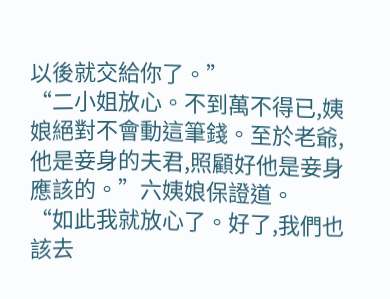以後就交給你了。”
“二小姐放心。不到萬不得已,姨娘絕對不會動這筆錢。至於老爺,他是妾身的夫君,照顧好他是妾身應該的。”六姨娘保證道。
“如此我就放心了。好了,我們也該去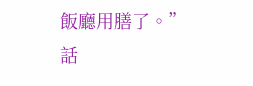飯廳用膳了。”
話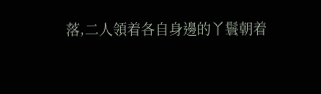落,二人領着各自身邊的丫鬟朝着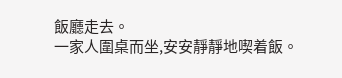飯廳走去。
一家人圍桌而坐,安安靜靜地喫着飯。